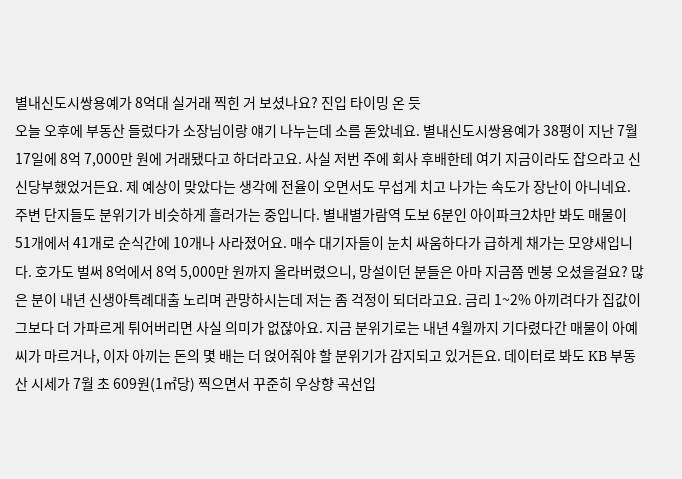별내신도시쌍용예가 8억대 실거래 찍힌 거 보셨나요? 진입 타이밍 온 듯
오늘 오후에 부동산 들렀다가 소장님이랑 얘기 나누는데 소름 돋았네요. 별내신도시쌍용예가 38평이 지난 7월 17일에 8억 7,000만 원에 거래됐다고 하더라고요. 사실 저번 주에 회사 후배한테 여기 지금이라도 잡으라고 신신당부했었거든요. 제 예상이 맞았다는 생각에 전율이 오면서도 무섭게 치고 나가는 속도가 장난이 아니네요. 주변 단지들도 분위기가 비슷하게 흘러가는 중입니다. 별내별가람역 도보 6분인 아이파크2차만 봐도 매물이 51개에서 41개로 순식간에 10개나 사라졌어요. 매수 대기자들이 눈치 싸움하다가 급하게 채가는 모양새입니다. 호가도 벌써 8억에서 8억 5,000만 원까지 올라버렸으니, 망설이던 분들은 아마 지금쯤 멘붕 오셨을걸요? 많은 분이 내년 신생아특례대출 노리며 관망하시는데 저는 좀 걱정이 되더라고요. 금리 1~2% 아끼려다가 집값이 그보다 더 가파르게 튀어버리면 사실 의미가 없잖아요. 지금 분위기로는 내년 4월까지 기다렸다간 매물이 아예 씨가 마르거나, 이자 아끼는 돈의 몇 배는 더 얹어줘야 할 분위기가 감지되고 있거든요. 데이터로 봐도 KB 부동산 시세가 7월 초 609원(1㎡당) 찍으면서 꾸준히 우상향 곡선입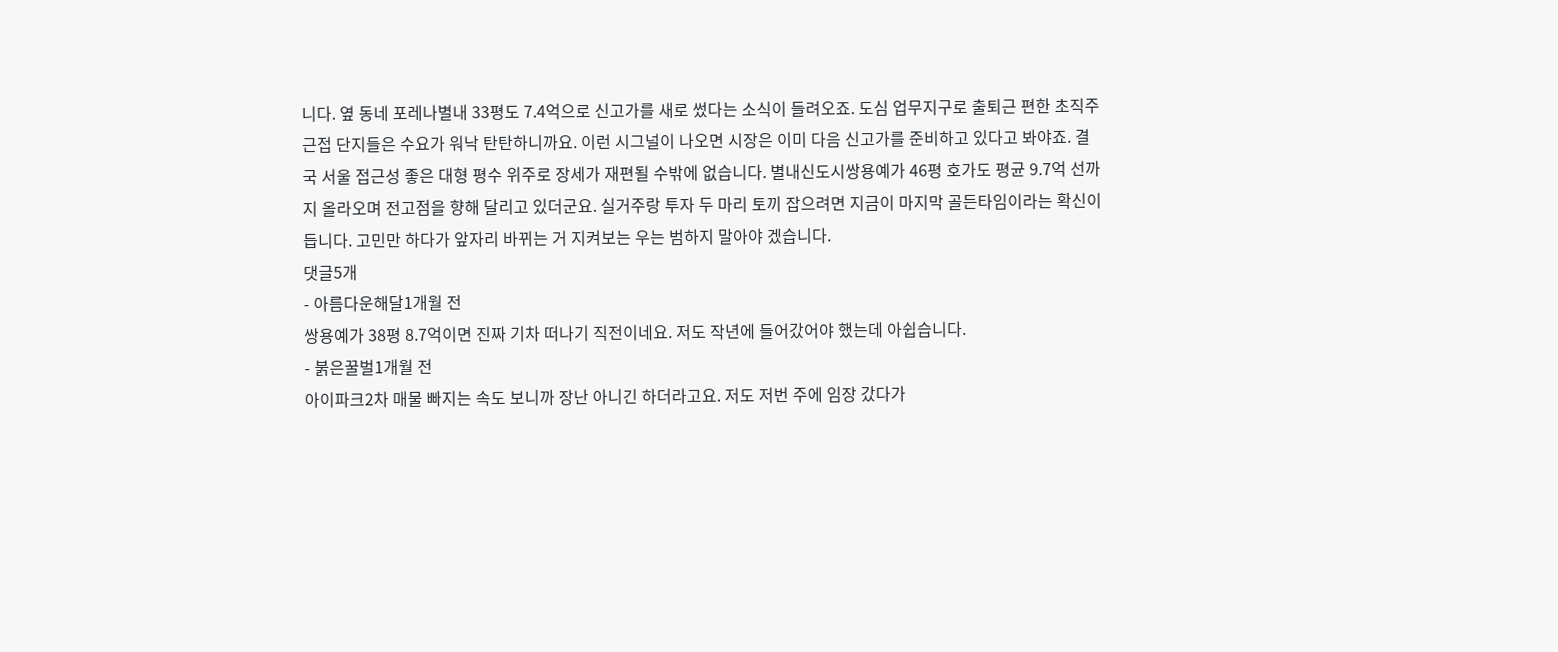니다. 옆 동네 포레나별내 33평도 7.4억으로 신고가를 새로 썼다는 소식이 들려오죠. 도심 업무지구로 출퇴근 편한 초직주근접 단지들은 수요가 워낙 탄탄하니까요. 이런 시그널이 나오면 시장은 이미 다음 신고가를 준비하고 있다고 봐야죠. 결국 서울 접근성 좋은 대형 평수 위주로 장세가 재편될 수밖에 없습니다. 별내신도시쌍용예가 46평 호가도 평균 9.7억 선까지 올라오며 전고점을 향해 달리고 있더군요. 실거주랑 투자 두 마리 토끼 잡으려면 지금이 마지막 골든타임이라는 확신이 듭니다. 고민만 하다가 앞자리 바뀌는 거 지켜보는 우는 범하지 말아야 겠습니다.
댓글5개
- 아름다운해달1개월 전
쌍용예가 38평 8.7억이면 진짜 기차 떠나기 직전이네요. 저도 작년에 들어갔어야 했는데 아쉽습니다.
- 붉은꿀벌1개월 전
아이파크2차 매물 빠지는 속도 보니까 장난 아니긴 하더라고요. 저도 저번 주에 임장 갔다가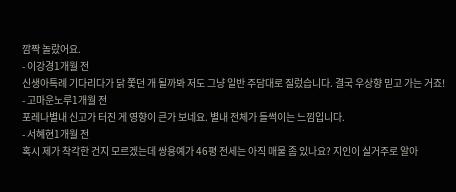깜짝 놀랐어요.
- 이강경1개월 전
신생아특례 기다리다가 닭 쫓던 개 될까봐 저도 그냥 일반 주담대로 질렀습니다. 결국 우상향 믿고 가는 거죠!
- 고마운노루1개월 전
포레나별내 신고가 터진 게 영향이 큰가 보네요. 별내 전체가 들썩이는 느낌입니다.
- 서혜현1개월 전
혹시 제가 착각한 건지 모르겠는데 쌍용예가 46평 전세는 아직 매물 좀 있나요? 지인이 실거주로 알아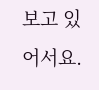보고 있어서요.